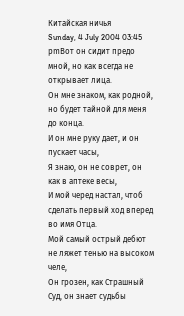Китайская ничья
Sunday, 4 July 2004 03:45 pmВот он сидит предо мной, но как всегда не открывает лица.
Он мне знаком, как родной, но будет тайной для меня до конца.
И он мне руку дает, и он пускает часы,
Я знаю, он не соврет, он как в аптеке весы,
И мой черед настал, чтоб сделать первый ход вперед во имя Отца.
Мой самый острый дебют не ляжет тенью на высоком челе,
Он грозен, как Страшный Суд, он знает судьбы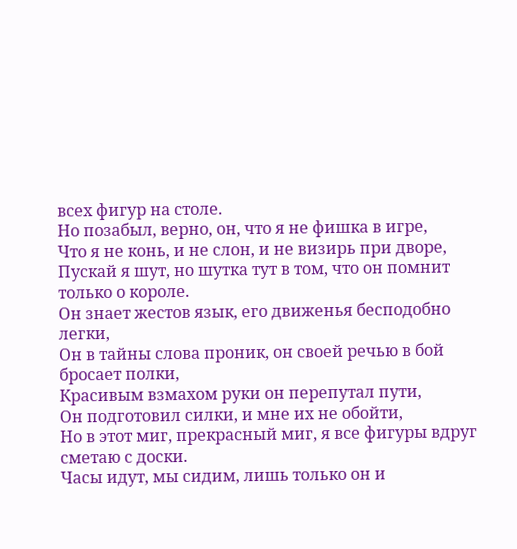всех фигур на столе.
Но позабыл, верно, он, что я не фишка в игре,
Что я не конь, и не слон, и не визирь при дворе,
Пускай я шут, но шутка тут в том, что он помнит только о короле.
Он знает жестов язык, его движенья бесподобно легки,
Он в тайны слова проник, он своей речью в бой бросает полки,
Красивым взмахом руки он перепутал пути,
Он подготовил силки, и мне их не обойти,
Но в этот миг, прекрасный миг, я все фигуры вдруг сметаю с доски.
Часы идут, мы сидим, лишь только он и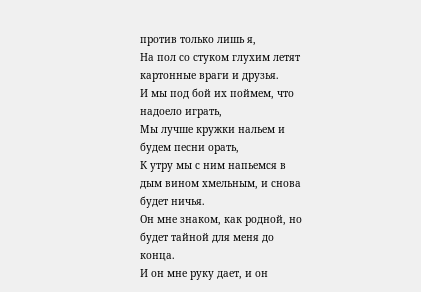против только лишь я,
На пол со стуком глухим летят картонные враги и друзья.
И мы под бой их поймем, что надоело играть,
Мы лучше кружки нальем и будем песни орать,
К утру мы с ним напьемся в дым вином хмельным, и снова будет ничья.
Он мне знаком, как родной, но будет тайной для меня до конца.
И он мне руку дает, и он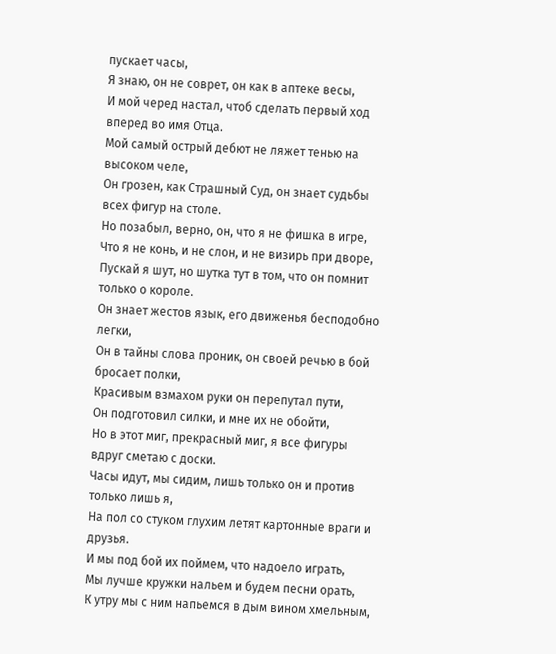пускает часы,
Я знаю, он не соврет, он как в аптеке весы,
И мой черед настал, чтоб сделать первый ход вперед во имя Отца.
Мой самый острый дебют не ляжет тенью на высоком челе,
Он грозен, как Страшный Суд, он знает судьбы всех фигур на столе.
Но позабыл, верно, он, что я не фишка в игре,
Что я не конь, и не слон, и не визирь при дворе,
Пускай я шут, но шутка тут в том, что он помнит только о короле.
Он знает жестов язык, его движенья бесподобно легки,
Он в тайны слова проник, он своей речью в бой бросает полки,
Красивым взмахом руки он перепутал пути,
Он подготовил силки, и мне их не обойти,
Но в этот миг, прекрасный миг, я все фигуры вдруг сметаю с доски.
Часы идут, мы сидим, лишь только он и против только лишь я,
На пол со стуком глухим летят картонные враги и друзья.
И мы под бой их поймем, что надоело играть,
Мы лучше кружки нальем и будем песни орать,
К утру мы с ним напьемся в дым вином хмельным,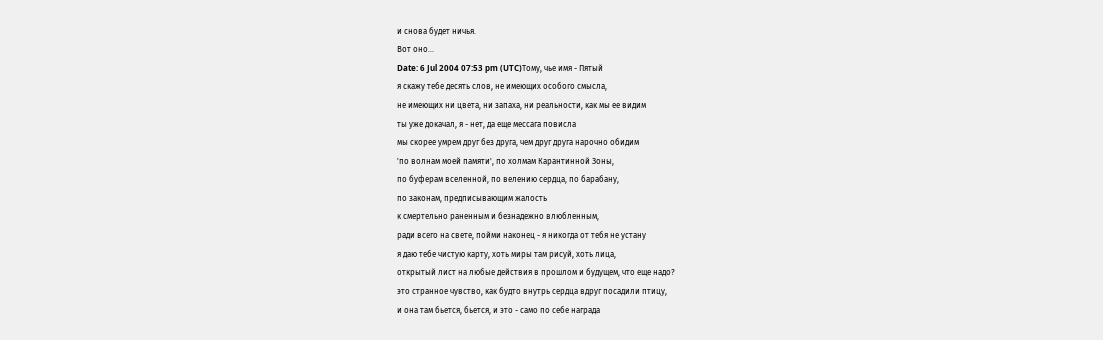и снова будет ничья.
Вот оно...
Date: 6 Jul 2004 07:53 pm (UTC)Тому, чье имя - Пятый
я скажу тебе десять слов, не имеющих особого смысла,
не имеющих ни цвета, ни запаха, ни реальности, как мы ее видим
ты уже докачал, я - нет, да еще мессага повисла
мы скорее умрем друг без друга, чем друг друга нарочно обидим
'по волнам моей памяти', по холмам Карантинной Зоны,
по буферам вселенной, по велению сердца, по барабану,
по законам, предписывающим жалость
к смертельно раненным и безнадежно влюбленным,
ради всего на свете, пойми наконец - я никогда от тебя не устану
я даю тебе чистую карту, хоть миры там рисуй, хоть лица,
открытый лист на любые действия в прошлом и будущем, что еще надо?
это странное чувство, как будто внутрь сердца вдруг посадили птицу,
и она там бьется, бьется, и это - само по себе награда